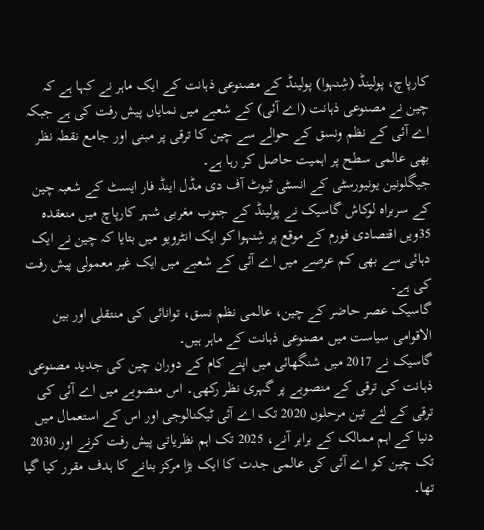کارپاچ، پولینڈ (شِنہوا) پولینڈ کے مصنوعی ذہانت کے ایک ماہر نے کہا ہے کہ چین نے مصنوعی ذہانت (اے آئی) کے شعبے میں نمایاں پیش رفت کی ہے جبکہ اے آئی کے نظم ونسق کے حوالے سے چین کا ترقی پر مبنی اور جامع نقطہ نظر بھی عالمی سطح پر اہمیت حاصل کر رہا ہے۔
جیگلونین یونیورسٹی کے انسٹی ٹیوٹ آف دی مڈل اینڈ فار ایسٹ کے شعبہ چین کے سربراہ لوکاش گاسیک نے پولینڈ کے جنوب مغربی شہر کارپاچ میں منعقدہ 35ویں اقتصادی فورم کے موقع پر شِنہوا کو ایک انٹرویو میں بتایا کہ چین نے ایک دہائی سے بھی کم عرصے میں اے آئی کے شعبے میں ایک غیر معمولی پیش رفت کی ہے۔
گاسیک عصر حاضر کے چین، عالمی نظم نسق، توانائی کی منتقلی اور بین الاقوامی سیاست میں مصنوعی ذہانت کے ماہر ہیں۔
گاسیک نے 2017 میں شنگھائی میں اپنے کام کے دوران چین کی جدید مصنوعی ذہانت کی ترقی کے منصوبے پر گہری نظر رکھی۔ اس منصوبے میں اے آئی کی ترقی کے لئے تین مرحلوں 2020 تک اے آئی ٹیکنالوجی اور اس کے استعمال میں دنیا کے اہم ممالک کے برابر آنے، 2025 تک اہم نظریاتی پیش رفت کرنے اور 2030 تک چین کو اے آئی کی عالمی جدت کا ایک بڑا مرکز بنانے کا ہدف مقرر کیا گیا تھا۔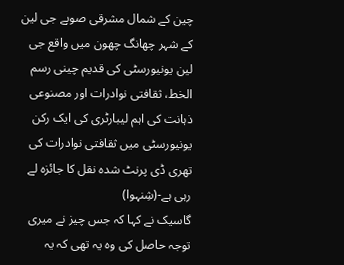چین کے شمال مشرقی صوبے جی لین کے شہر چھانگ چھون میں واقع جی لین یونیورسٹی کی قدیم چینی رسم الخط، ثقافتی نوادرات اور مصنوعی ذہانت کی اہم لیبارٹری کی ایک رکن یونیورسٹی میں ثقافتی نوادرات کی تھری ڈی پرنٹ شدہ نقل کا جائزہ لے رہی ہے-(شِنہوا)
گاسیک نے کہا کہ جس چیز نے میری توجہ حاصل کی وہ یہ تھی کہ یہ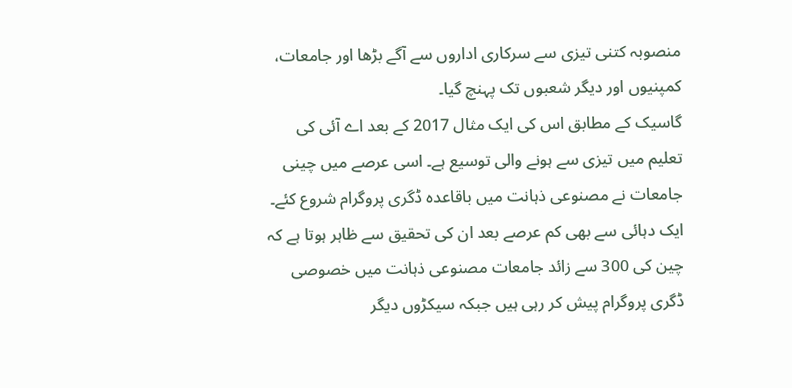منصوبہ کتنی تیزی سے سرکاری اداروں سے آگے بڑھا اور جامعات، کمپنیوں اور دیگر شعبوں تک پہنچ گیا۔
گاسیک کے مطابق اس کی ایک مثال 2017 کے بعد اے آئی کی تعلیم میں تیزی سے ہونے والی توسیع ہے۔ اسی عرصے میں چینی جامعات نے مصنوعی ذہانت میں باقاعدہ ڈگری پروگرام شروع کئے۔ ایک دہائی سے بھی کم عرصے بعد ان کی تحقیق سے ظاہر ہوتا ہے کہ چین کی 300 سے زائد جامعات مصنوعی ذہانت میں خصوصی ڈگری پروگرام پیش کر رہی ہیں جبکہ سیکڑوں دیگر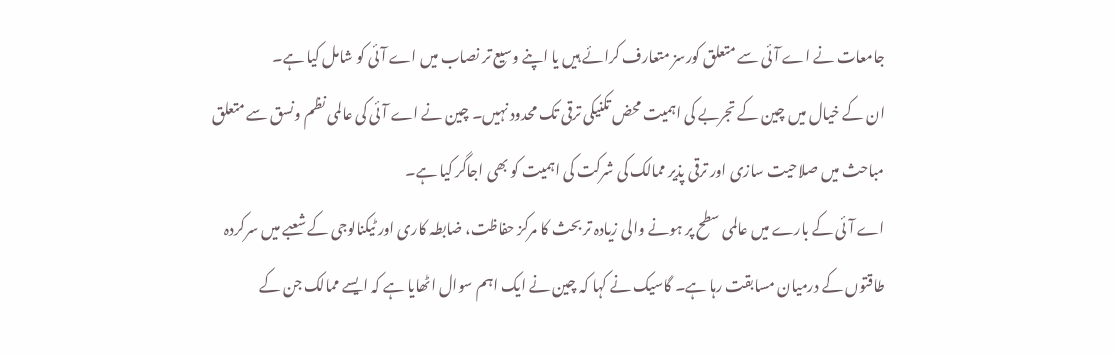جامعات نے اے آئی سے متعلق کورسز متعارف کرائے ہیں یا اپنے وسیع تر نصاب میں اے آئی کو شامل کیا ہے۔
ان کے خیال میں چین کے تجربے کی اہمیت محض تکنیکی ترقی تک محدود نہیں۔ چین نے اے آئی کی عالمی نظم ونسق سے متعلق مباحث میں صلاحیت سازی اور ترقی پذیر ممالک کی شرکت کی اہمیت کو بھی اجاگر کیا ہے۔
اے آئی کے بارے میں عالمی سطح پر ہونے والی زیادہ تر بحث کا مرکز حفاظت، ضابطہ کاری اور ٹیکنالوجی کے شعبے میں سرکردہ طاقتوں کے درمیان مسابقت رہا ہے۔ گاسیک نے کہا کہ چین نے ایک اہم سوال اٹھایا ہے کہ ایسے ممالک جن کے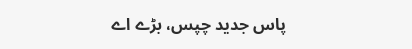پاس جدید چپس، بڑے اے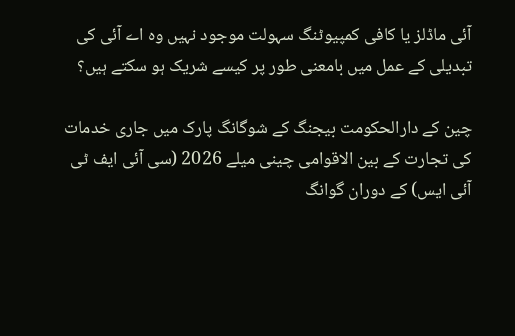آئی ماڈلز یا کافی کمپیوٹنگ سہولت موجود نہیں وہ اے آئی کی تبدیلی کے عمل میں بامعنی طور پر کیسے شریک ہو سکتے ہیں؟

چین کے دارالحکومت بیجنگ کے شوگانگ پارک میں جاری خدمات کی تجارت کے بین الاقوامی چینی میلے 2026 (سی آئی ایف ٹی آئی ایس) کے دوران گوانگ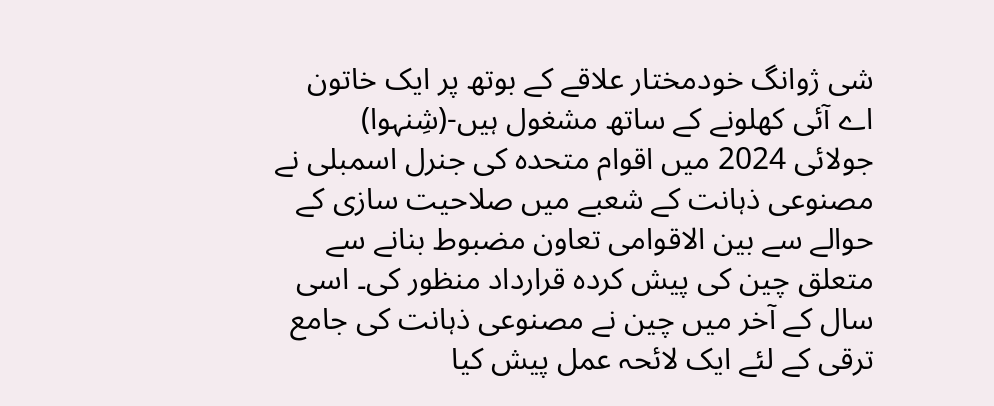شی ژوانگ خودمختار علاقے کے بوتھ پر ایک خاتون اے آئی کھلونے کے ساتھ مشغول ہیں-(شِنہوا)
جولائی 2024 میں اقوام متحدہ کی جنرل اسمبلی نے مصنوعی ذہانت کے شعبے میں صلاحیت سازی کے حوالے سے بین الاقوامی تعاون مضبوط بنانے سے متعلق چین کی پیش کردہ قرارداد منظور کی۔ اسی سال کے آخر میں چین نے مصنوعی ذہانت کی جامع ترقی کے لئے ایک لائحہ عمل پیش کیا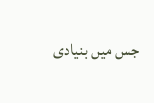جس میں بنیادی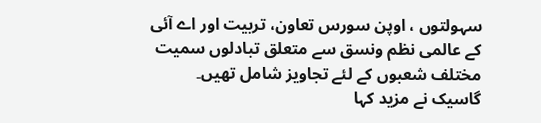سہولتوں ، اوپن سورس تعاون، تربیت اور اے آئی کے عالمی نظم ونسق سے متعلق تبادلوں سمیت مختلف شعبوں کے لئے تجاویز شامل تھیں۔
گاسیک نے مزید کہا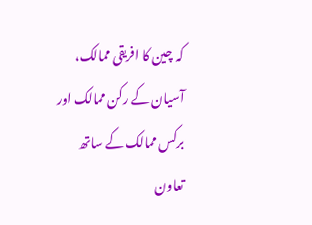کہ چین کا افریقی ممالک، آسیان کے رکن ممالک اور برکس ممالک کے ساتھ تعاون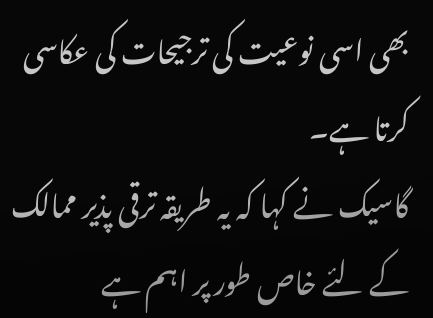بھی اسی نوعیت کی ترجیحات کی عکاسی کرتا ہے۔
گاسیک نے کہا کہ یہ طریقہ ترقی پذیر ممالک کے لئے خاص طور پر اہم ہے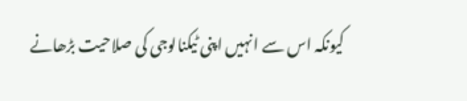کیونکہ اس سے انہیں اپنی ٹیکنالوجی کی صلاحیت بڑھانے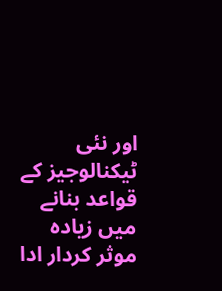اور نئی ٹیکنالوجیز کے قواعد بنانے میں زیادہ موثر کردار ادا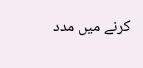کرنے میں مدد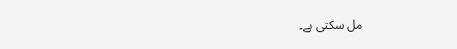مل سکتی ہے۔